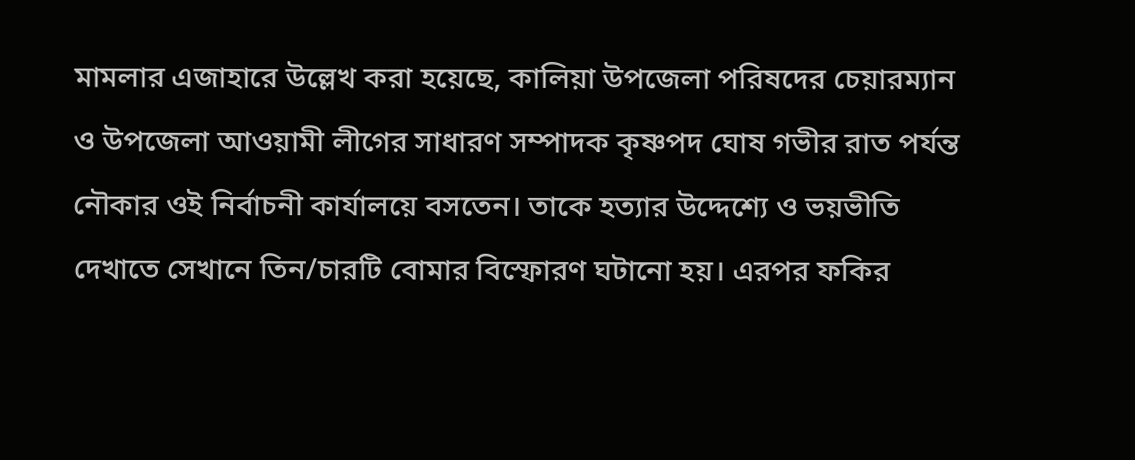মামলার এজাহারে উল্লেখ করা হয়েছে, কালিয়া উপজেলা পরিষদের চেয়ারম্যান ও উপজেলা আওয়ামী লীগের সাধারণ সম্পাদক কৃষ্ণপদ ঘোষ গভীর রাত পর্যন্ত নৌকার ওই নির্বাচনী কার্যালয়ে বসতেন। তাকে হত্যার উদ্দেশ্যে ও ভয়ভীতি দেখাতে সেখানে তিন/চারটি বোমার বিস্ফোরণ ঘটানো হয়। এরপর ফকির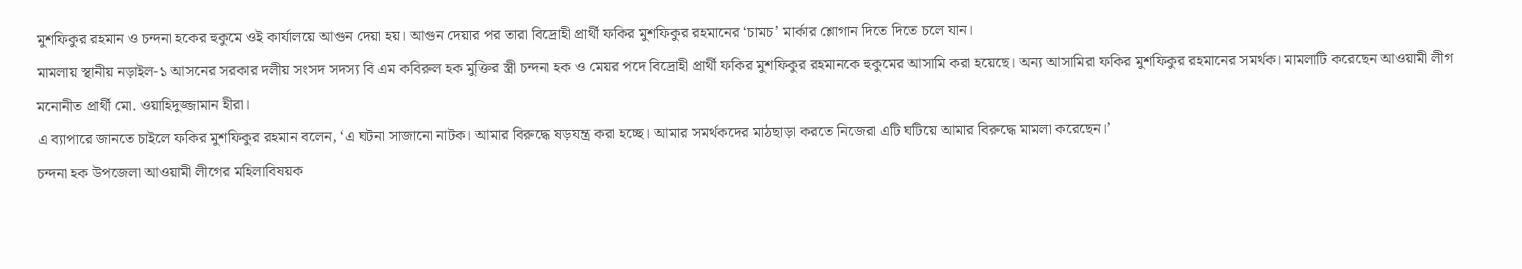মুশফিকুর রহমান ও চন্দনা হকের হুকুমে ওই কার্যালয়ে আগুন দেয়া হয়। আগুন দেয়ার পর তারা বিদ্রোহী প্রার্থী ফকির মুশফিকুর রহমানের ‘চামচ’ মার্কার শ্লোগান দিতে দিতে চলে যান।
মামলায় স্থানীয় নড়াইল-১ আসনের সরকার দলীয় সংসদ সদস্য বি এম কবিরুল হক মুক্তির স্ত্রী চন্দনা হক ও মেয়র পদে বিদ্রোহী প্রার্থী ফকির মুশফিকুর রহমানকে হুকুমের আসামি করা হয়েছে। অন্য আসামিরা ফকির মুশফিকুর রহমানের সমর্থক। মামলাটি করেছেন আওয়ামী লীগ মনোনীত প্রার্থী মো. ওয়াহিদুজ্জামান হীরা।
এ ব্যাপারে জানতে চাইলে ফকির মুশফিকুর রহমান বলেন, ‘এ ঘটনা সাজানো নাটক। আমার বিরুদ্ধে ষড়যন্ত্র করা হচ্ছে। আমার সমর্থকদের মাঠছাড়া করতে নিজেরা এটি ঘটিয়ে আমার বিরুদ্ধে মামলা করেছেন।’
চন্দনা হক উপজেলা আওয়ামী লীগের মহিলাবিষয়ক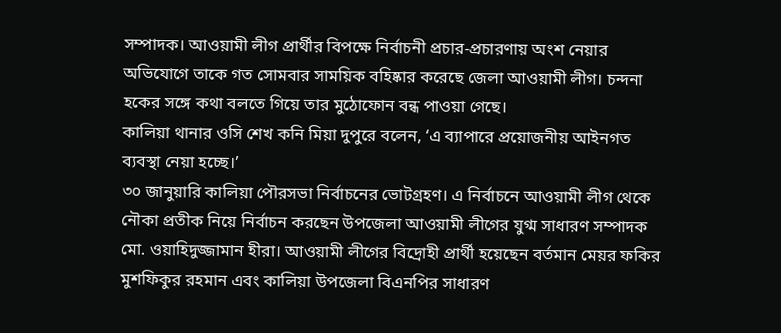সম্পাদক। আওয়ামী লীগ প্রার্থীর বিপক্ষে নির্বাচনী প্রচার-প্রচারণায় অংশ নেয়ার অভিযোগে তাকে গত সোমবার সাময়িক বহিষ্কার করেছে জেলা আওয়ামী লীগ। চন্দনা হকের সঙ্গে কথা বলতে গিয়ে তার মুঠোফোন বন্ধ পাওয়া গেছে।
কালিয়া থানার ওসি শেখ কনি মিয়া দুপুরে বলেন, ‘এ ব্যাপারে প্রয়োজনীয় আইনগত ব্যবস্থা নেয়া হচ্ছে।’
৩০ জানুয়ারি কালিয়া পৌরসভা নির্বাচনের ভোটগ্রহণ। এ নির্বাচনে আওয়ামী লীগ থেকে নৌকা প্রতীক নিয়ে নির্বাচন করছেন উপজেলা আওয়ামী লীগের যুগ্ম সাধারণ সম্পাদক মো. ওয়াহিদুজ্জামান হীরা। আওয়ামী লীগের বিদ্রোহী প্রার্থী হয়েছেন বর্তমান মেয়র ফকির মুশফিকুর রহমান এবং কালিয়া উপজেলা বিএনপির সাধারণ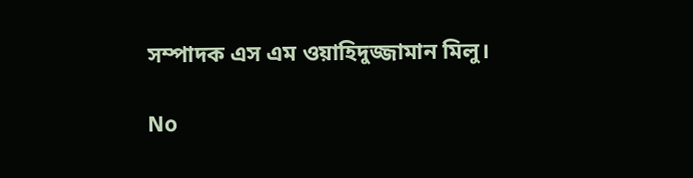সম্পাদক এস এম ওয়াহিদুজ্জামান মিলু।

No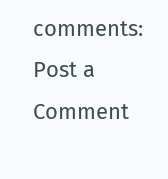comments:
Post a Comment